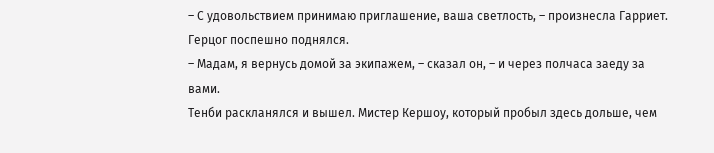– С удовольствием принимаю приглашение, ваша светлость, – произнесла Гарриет. Герцог поспешно поднялся.
– Мадам, я вернусь домой за экипажем, – сказал он, – и через полчаса заеду за вами.
Тенби раскланялся и вышел. Мистер Кершоу, который пробыл здесь дольше, чем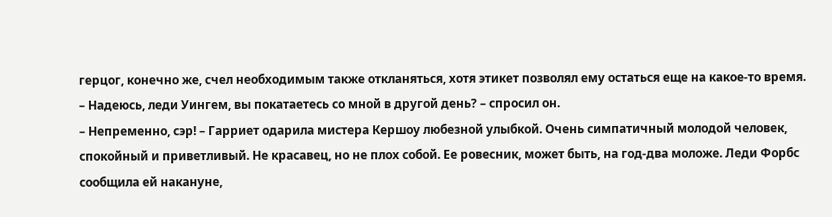герцог, конечно же, счел необходимым также откланяться, хотя этикет позволял ему остаться еще на какое-то время.
– Надеюсь, леди Уингем, вы покатаетесь со мной в другой день? – спросил он.
– Непременно, сэр! – Гарриет одарила мистера Кершоу любезной улыбкой. Очень симпатичный молодой человек, спокойный и приветливый. Не красавец, но не плох собой. Ее ровесник, может быть, на год-два моложе. Леди Форбс сообщила ей накануне,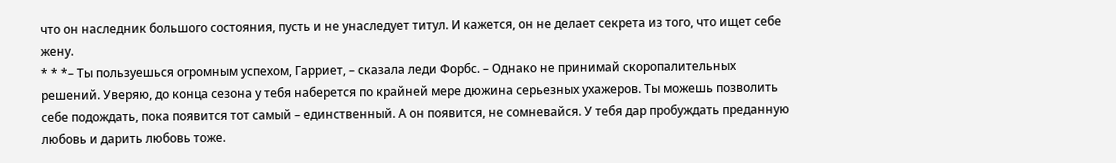что он наследник большого состояния, пусть и не унаследует титул. И кажется, он не делает секрета из того, что ищет себе жену.
* * *– Ты пользуешься огромным успехом, Гарриет, – сказала леди Форбс. – Однако не принимай скоропалительных решений. Уверяю, до конца сезона у тебя наберется по крайней мере дюжина серьезных ухажеров. Ты можешь позволить себе подождать, пока появится тот самый – единственный. А он появится, не сомневайся. У тебя дар пробуждать преданную любовь и дарить любовь тоже.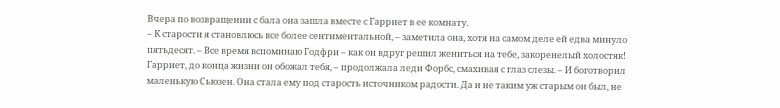Вчера по возвращении с бала она зашла вместе с Гарриет в ее комнату.
– К старости я становлюсь все более сентиментальной, – заметила она, хотя на самом деле ей едва минуло пятьдесят. – Все время вспоминаю Годфри – как он вдруг решил жениться на тебе, закоренелый холостяк! Гарриет, до конца жизни он обожал тебя, – продолжала леди Форбс, смахивая с глаз слезы. – И боготворил маленькую Сьюзен. Она стала ему под старость источником радости. Да и не таким уж старым он был, не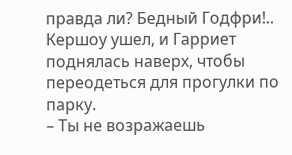правда ли? Бедный Годфри!..
Кершоу ушел, и Гарриет поднялась наверх, чтобы переодеться для прогулки по парку.
– Ты не возражаешь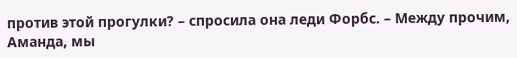против этой прогулки? – спросила она леди Форбс. – Между прочим, Аманда, мы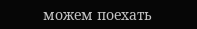можем поехать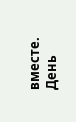вместе. День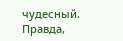чудесный. Правда,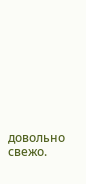довольно свежо.